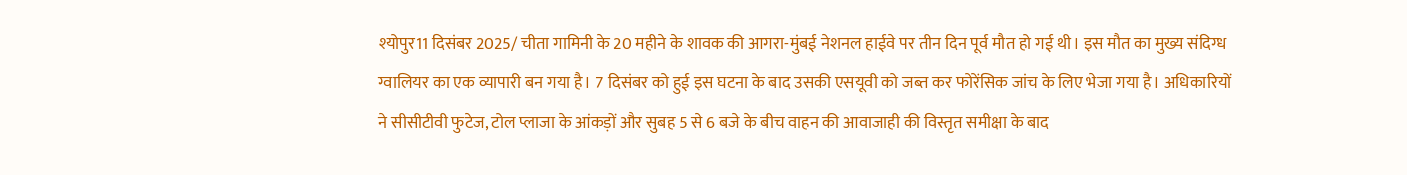श्योपुर11 दिसंबर 2025/ चीता गामिनी के 20 महीने के शावक की आगरा-मुंबई नेशनल हाईवे पर तीन दिन पूर्व मौत हो गई थी। इस मौत का मुख्य संदिग्ध ग्वालियर का एक व्यापारी बन गया है। 7 दिसंबर को हुई इस घटना के बाद उसकी एसयूवी को जब्त कर फोरेंसिक जांच के लिए भेजा गया है। अधिकारियों ने सीसीटीवी फुटेज, टोल प्लाजा के आंकड़ों और सुबह 5 से 6 बजे के बीच वाहन की आवाजाही की विस्तृत समीक्षा के बाद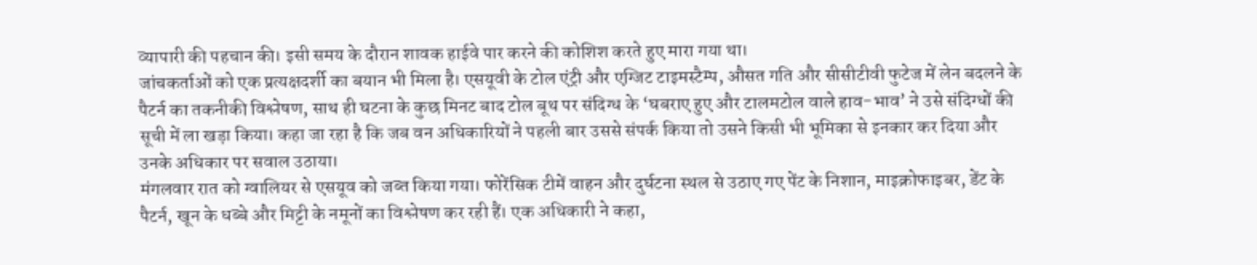व्यापारी की पहचान की। इसी समय के दौरान शावक हाईवे पार करने की कोशिश करते हुए मारा गया था।
जांचकर्ताओं को एक प्रत्यक्षदर्शी का बयान भी मिला है। एसयूवी के टोल एंट्री और एग्जिट टाइमस्टैम्प, औसत गति और सीसीटीवी फुटेज में लेन बदलने के पैटर्न का तकनीकी विश्लेषण, साथ ही घटना के कुछ मिनट बाद टोल बूथ पर संदिग्ध के ‘घबराए हुए और टालमटोल वाले हाव-भाव’ ने उसे संदिग्धों की सूची में ला खड़ा किया। कहा जा रहा है कि जब वन अधिकारियों ने पहली बार उससे संपर्क किया तो उसने किसी भी भूमिका से इनकार कर दिया और उनके अधिकार पर सवाल उठाया।
मंगलवार रात को ग्वालियर से एसयूव को जब्त किया गया। फोरेंसिक टीमें वाहन और दुर्घटना स्थल से उठाए गए पेंट के निशान, माइक्रोफाइबर, डेंट के पैटर्न, खून के धब्बे और मिट्टी के नमूनों का विश्लेषण कर रही हैं। एक अधिकारी ने कहा,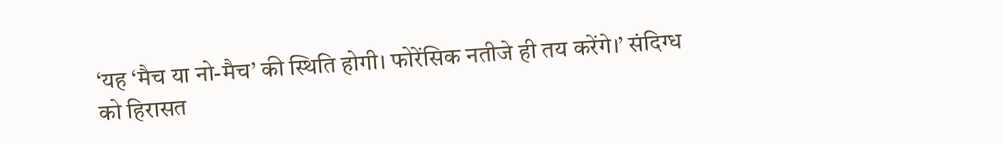‘यह ‘मैच या नो-मैच’ की स्थिति होगी। फोरेंसिक नतीजे ही तय करेंगे।’ संदिग्ध को हिरासत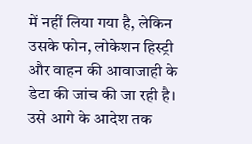में नहीं लिया गया है, लेकिन उसके फोन, लोकेशन हिस्ट्री और वाहन की आवाजाही के डेटा की जांच की जा रही है। उसे आगे के आदेश तक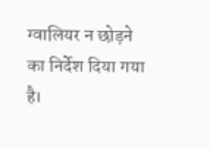ग्वालियर न छोड़ने का निर्देश दिया गया है।